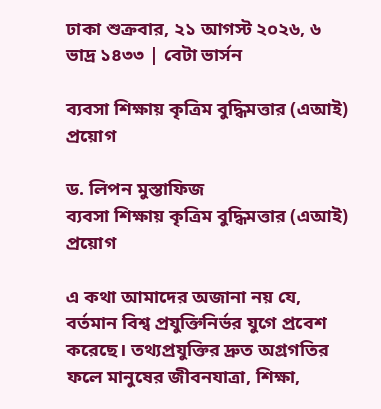ঢাকা শুক্রবার, ২১ আগস্ট ২০২৬, ৬ ভাদ্র ১৪৩৩ | বেটা ভার্সন

ব্যবসা শিক্ষায় কৃত্রিম বুদ্ধিমত্তার (এআই) প্রয়োগ

ড. লিপন মুস্তাফিজ
ব্যবসা শিক্ষায় কৃত্রিম বুদ্ধিমত্তার (এআই) প্রয়োগ

এ কথা আমাদের অজানা নয় যে, বর্তমান বিশ্ব প্রযুক্তিনির্ভর যুগে প্রবেশ করেছে। তথ্যপ্রযুক্তির দ্রুত অগ্রগতির ফলে মানুষের জীবনযাত্রা, শিক্ষা,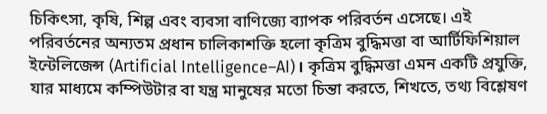চিকিৎসা, কৃষি, শিল্প এবং ব্যবসা বাণিজ্যে ব্যাপক পরিবর্তন এসেছে। এই পরিবর্তনের অন্যতম প্রধান চালিকাশক্তি হলো কৃত্রিম বুদ্ধিমত্তা বা আর্টিফিশিয়াল ইন্টেলিজেন্স (Artificial Intelligence–AI)। কৃত্রিম বুদ্ধিমত্তা এমন একটি প্রযুক্তি, যার মাধ্যমে কম্পিউটার বা যন্ত্র মানুষের মতো চিন্তা করতে, শিখতে, তথ্য বিশ্লেষণ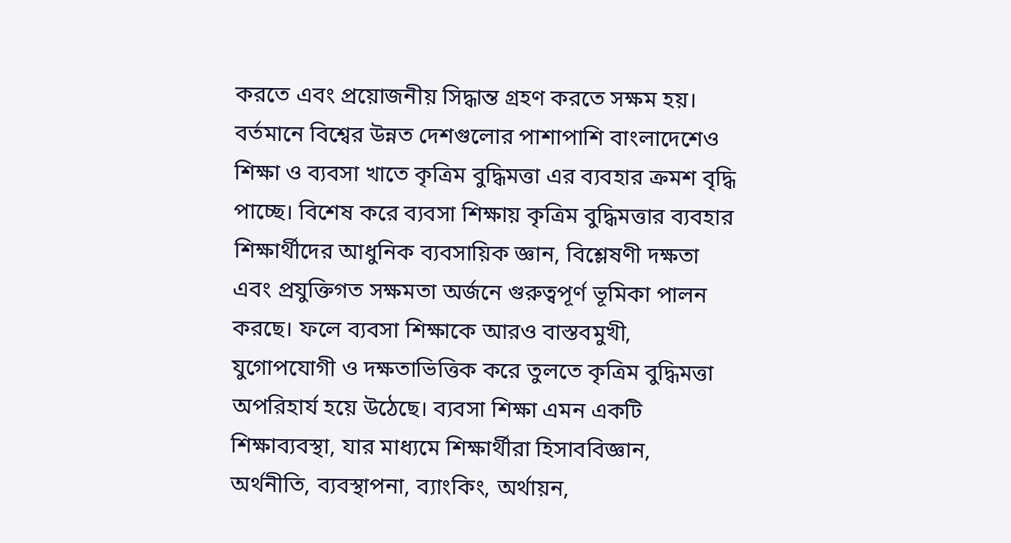করতে এবং প্রয়োজনীয় সিদ্ধান্ত গ্রহণ করতে সক্ষম হয়। বর্তমানে বিশ্বের উন্নত দেশগুলোর পাশাপাশি বাংলাদেশেও শিক্ষা ও ব্যবসা খাতে কৃত্রিম বুদ্ধিমত্তা এর ব্যবহার ক্রমশ বৃদ্ধি পাচ্ছে। বিশেষ করে ব্যবসা শিক্ষায় কৃত্রিম বুদ্ধিমত্তার ব্যবহার শিক্ষার্থীদের আধুনিক ব্যবসায়িক জ্ঞান, বিশ্লেষণী দক্ষতা এবং প্রযুক্তিগত সক্ষমতা অর্জনে গুরুত্বপূর্ণ ভূমিকা পালন করছে। ফলে ব্যবসা শিক্ষাকে আরও বাস্তবমুখী, যুগোপযোগী ও দক্ষতাভিত্তিক করে তুলতে কৃত্রিম বুদ্ধিমত্তা অপরিহার্য হয়ে উঠেছে। ব্যবসা শিক্ষা এমন একটি শিক্ষাব্যবস্থা, যার মাধ্যমে শিক্ষার্থীরা হিসাববিজ্ঞান, অর্থনীতি, ব্যবস্থাপনা, ব্যাংকিং, অর্থায়ন,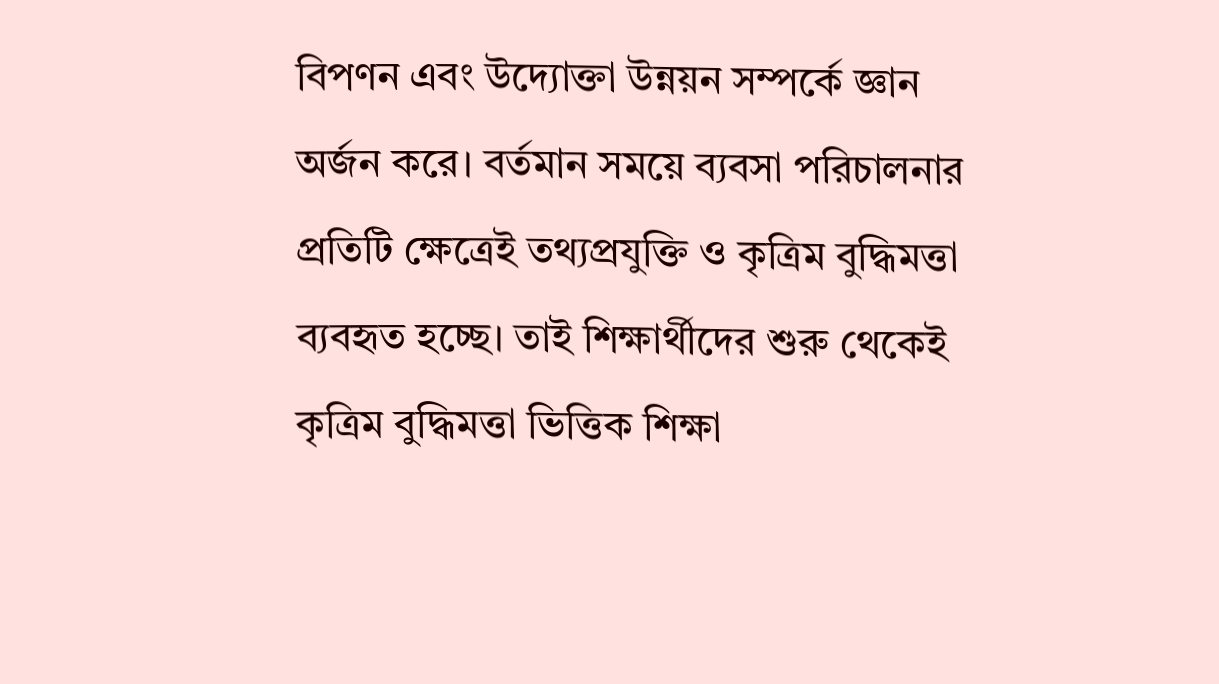বিপণন এবং উদ্যোক্তা উন্নয়ন সম্পর্কে জ্ঞান অর্জন করে। বর্তমান সময়ে ব্যবসা পরিচালনার প্রতিটি ক্ষেত্রেই তথ্যপ্রযুক্তি ও কৃত্রিম বুদ্ধিমত্তা ব্যবহৃত হচ্ছে। তাই শিক্ষার্থীদের শুরু থেকেই কৃত্রিম বুদ্ধিমত্তা ভিত্তিক শিক্ষা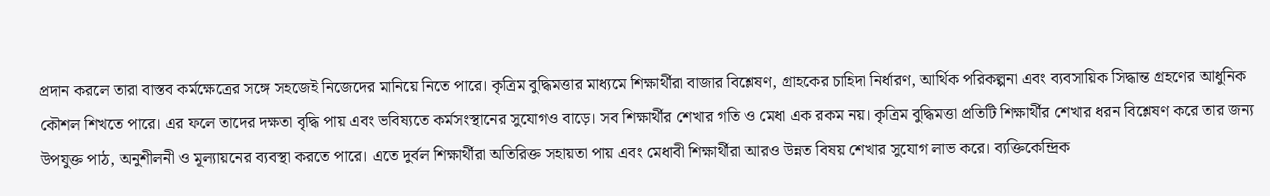প্রদান করলে তারা বাস্তব কর্মক্ষেত্রের সঙ্গে সহজেই নিজেদের মানিয়ে নিতে পারে। কৃত্রিম বুদ্ধিমত্তার মাধ্যমে শিক্ষার্থীরা বাজার বিশ্লেষণ, গ্রাহকের চাহিদা নির্ধারণ, আর্থিক পরিকল্পনা এবং ব্যবসায়িক সিদ্ধান্ত গ্রহণের আধুনিক কৌশল শিখতে পারে। এর ফলে তাদের দক্ষতা বৃদ্ধি পায় এবং ভবিষ্যতে কর্মসংস্থানের সুযোগও বাড়ে। সব শিক্ষার্থীর শেখার গতি ও মেধা এক রকম নয়। কৃত্রিম বুদ্ধিমত্তা প্রতিটি শিক্ষার্থীর শেখার ধরন বিশ্লেষণ করে তার জন্য উপযুক্ত পাঠ, অনুশীলনী ও মূল্যায়নের ব্যবস্থা করতে পারে। এতে দুর্বল শিক্ষার্থীরা অতিরিক্ত সহায়তা পায় এবং মেধাবী শিক্ষার্থীরা আরও উন্নত বিষয় শেখার সুযোগ লাভ করে। ব্যক্তিকেন্দ্রিক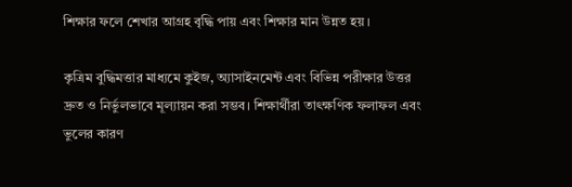শিক্ষার ফলে শেখার আগ্রহ বৃদ্ধি পায় এবং শিক্ষার মান উন্নত হয়।

কৃত্রিম বুদ্ধিমত্তার মাধ্যমে কুইজ, অ্যাসাইনমেন্ট এবং বিভিন্ন পরীক্ষার উত্তর দ্রুত ও নির্ভুলভাবে মূল্যায়ন করা সম্ভব। শিক্ষার্থীরা তাৎক্ষণিক ফলাফল এবং ভুলের কারণ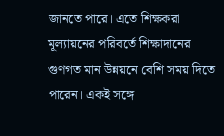জানতে পারে। এতে শিক্ষকরা মূল্যায়নের পরিবর্তে শিক্ষাদানের গুণগত মান উন্নয়নে বেশি সময় দিতে পারেন। একই সঙ্গে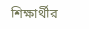শিক্ষার্থীর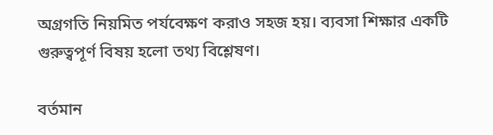অগ্রগতি নিয়মিত পর্যবেক্ষণ করাও সহজ হয়। ব্যবসা শিক্ষার একটি গুরুত্বপূর্ণ বিষয় হলো তথ্য বিশ্লেষণ।

বর্তমান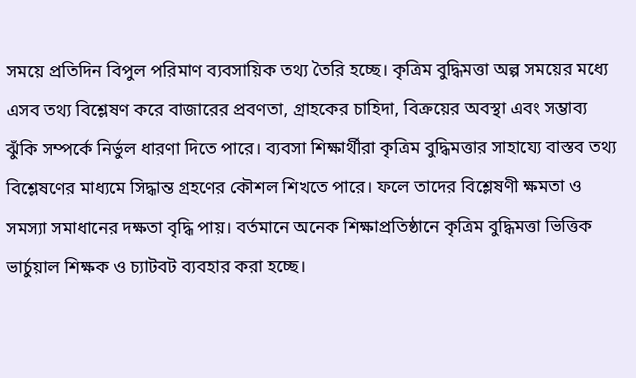সময়ে প্রতিদিন বিপুল পরিমাণ ব্যবসায়িক তথ্য তৈরি হচ্ছে। কৃত্রিম বুদ্ধিমত্তা অল্প সময়ের মধ্যে এসব তথ্য বিশ্লেষণ করে বাজারের প্রবণতা, গ্রাহকের চাহিদা, বিক্রয়ের অবস্থা এবং সম্ভাব্য ঝুঁকি সম্পর্কে নির্ভুল ধারণা দিতে পারে। ব্যবসা শিক্ষার্থীরা কৃত্রিম বুদ্ধিমত্তার সাহায্যে বাস্তব তথ্য বিশ্লেষণের মাধ্যমে সিদ্ধান্ত গ্রহণের কৌশল শিখতে পারে। ফলে তাদের বিশ্লেষণী ক্ষমতা ও সমস্যা সমাধানের দক্ষতা বৃদ্ধি পায়। বর্তমানে অনেক শিক্ষাপ্রতিষ্ঠানে কৃত্রিম বুদ্ধিমত্তা ভিত্তিক ভার্চুয়াল শিক্ষক ও চ্যাটবট ব্যবহার করা হচ্ছে।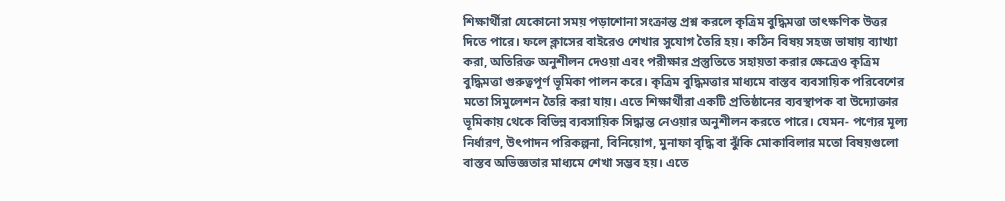শিক্ষার্থীরা যেকোনো সময় পড়াশোনা সংক্রান্ত প্রশ্ন করলে কৃত্রিম বুদ্ধিমত্তা তাৎক্ষণিক উত্তর দিতে পারে। ফলে ক্লাসের বাইরেও শেখার সুযোগ তৈরি হয়। কঠিন বিষয় সহজ ভাষায় ব্যাখ্যা করা, অতিরিক্ত অনুশীলন দেওয়া এবং পরীক্ষার প্রস্তুতিতে সহায়তা করার ক্ষেত্রেও কৃত্রিম বুদ্ধিমত্তা গুরুত্বপূর্ণ ভূমিকা পালন করে। কৃত্রিম বুদ্ধিমত্তার মাধ্যমে বাস্তব ব্যবসায়িক পরিবেশের মতো সিমুলেশন তৈরি করা যায়। এতে শিক্ষার্থীরা একটি প্রতিষ্ঠানের ব্যবস্থাপক বা উদ্যোক্তার ভূমিকায় থেকে বিভিন্ন ব্যবসায়িক সিদ্ধান্ত নেওয়ার অনুশীলন করতে পারে। যেমন- পণ্যের মূল্য নির্ধারণ, উৎপাদন পরিকল্পনা, বিনিয়োগ, মুনাফা বৃদ্ধি বা ঝুঁকি মোকাবিলার মতো বিষয়গুলো বাস্তব অভিজ্ঞতার মাধ্যমে শেখা সম্ভব হয়। এতে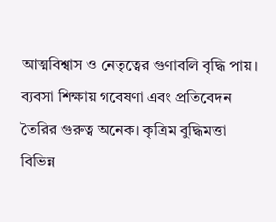আত্মবিশ্বাস ও নেতৃত্বের গুণাবলি বৃদ্ধি পায়। ব্যবসা শিক্ষায় গবেষণা এবং প্রতিবেদন তৈরির গুরুত্ব অনেক। কৃত্রিম বুদ্ধিমত্তা বিভিন্ন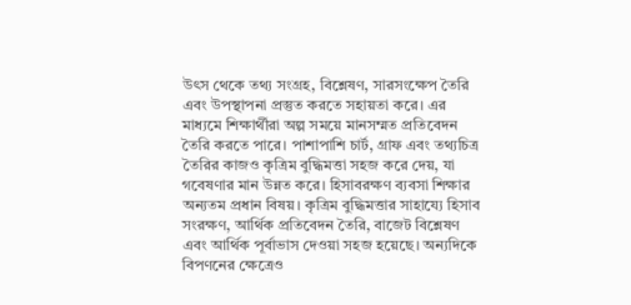উৎস থেকে তথ্য সংগ্রহ, বিশ্লেষণ, সারসংক্ষেপ তৈরি এবং উপস্থাপনা প্রস্তুত করতে সহায়তা করে। এর মাধ্যমে শিক্ষার্থীরা অল্প সময়ে মানসম্মত প্রতিবেদন তৈরি করতে পারে। পাশাপাশি চার্ট, গ্রাফ এবং তথ্যচিত্র তৈরির কাজও কৃত্রিম বুদ্ধিমত্তা সহজ করে দেয়, যা গবেষণার মান উন্নত করে। হিসাবরক্ষণ ব্যবসা শিক্ষার অন্যতম প্রধান বিষয়। কৃত্রিম বুদ্ধিমত্তার সাহায্যে হিসাব সংরক্ষণ, আর্থিক প্রতিবেদন তৈরি, বাজেট বিশ্লেষণ এবং আর্থিক পূর্বাভাস দেওয়া সহজ হয়েছে। অন্যদিকে বিপণনের ক্ষেত্রেও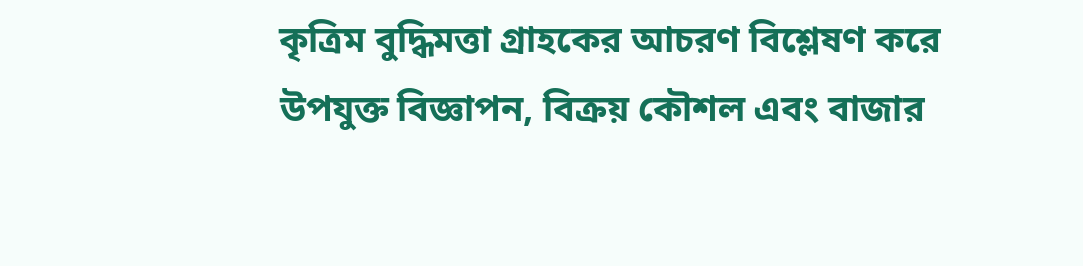কৃত্রিম বুদ্ধিমত্তা গ্রাহকের আচরণ বিশ্লেষণ করে উপযুক্ত বিজ্ঞাপন, বিক্রয় কৌশল এবং বাজার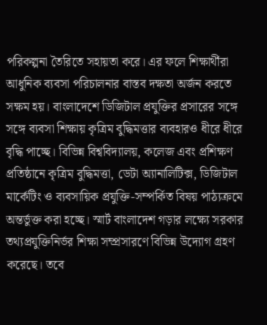পরিকল্পনা তৈরিতে সহায়তা করে। এর ফলে শিক্ষার্থীরা আধুনিক ব্যবসা পরিচালনার বাস্তব দক্ষতা অর্জন করতে সক্ষম হয়। বাংলাদেশে ডিজিটাল প্রযুক্তির প্রসারের সঙ্গে সঙ্গে ব্যবসা শিক্ষায় কৃত্রিম বুদ্ধিমত্তার ব্যবহারও ধীরে ধীরে বৃদ্ধি পাচ্ছে। বিভিন্ন বিশ্ববিদ্যালয়, কলেজ এবং প্রশিক্ষণ প্রতিষ্ঠানে কৃত্রিম বুদ্ধিমত্তা, ডেটা অ্যানালিটিক্স, ডিজিটাল মার্কেটিং ও ব্যবসায়িক প্রযুক্তি-সম্পর্কিত বিষয় পাঠ্যক্রমে অন্তর্ভুক্ত করা হচ্ছে। স্মার্ট বাংলাদেশ গড়ার লক্ষ্যে সরকার তথ্যপ্রযুক্তিনির্ভর শিক্ষা সম্প্রসারণে বিভিন্ন উদ্যোগ গ্রহণ করেছে। তবে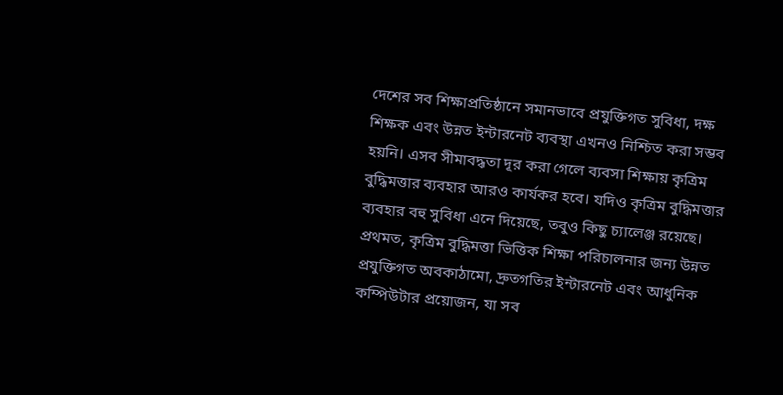দেশের সব শিক্ষাপ্রতিষ্ঠানে সমানভাবে প্রযুক্তিগত সুবিধা, দক্ষ শিক্ষক এবং উন্নত ইন্টারনেট ব্যবস্থা এখনও নিশ্চিত করা সম্ভব হয়নি। এসব সীমাবদ্ধতা দূর করা গেলে ব্যবসা শিক্ষায় কৃত্রিম বুদ্ধিমত্তার ব্যবহার আরও কার্যকর হবে। যদিও কৃত্রিম বুদ্ধিমত্তার ব্যবহার বহু সুবিধা এনে দিয়েছে, তবুও কিছু চ্যালেঞ্জ রয়েছে। প্রথমত, কৃত্রিম বুদ্ধিমত্তা ভিত্তিক শিক্ষা পরিচালনার জন্য উন্নত প্রযুক্তিগত অবকাঠামো, দ্রুতগতির ইন্টারনেট এবং আধুনিক কম্পিউটার প্রয়োজন, যা সব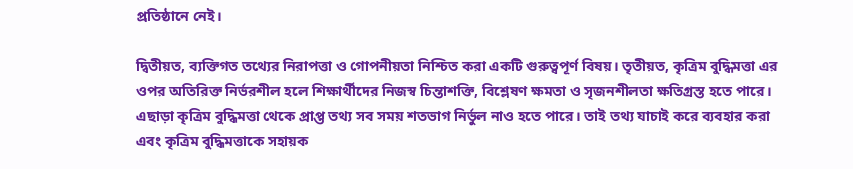প্রতিষ্ঠানে নেই।

দ্বিতীয়ত, ব্যক্তিগত তথ্যের নিরাপত্তা ও গোপনীয়তা নিশ্চিত করা একটি গুরুত্বপূর্ণ বিষয়। তৃতীয়ত, কৃত্রিম বুদ্ধিমত্তা এর ওপর অতিরিক্ত নির্ভরশীল হলে শিক্ষার্থীদের নিজস্ব চিন্তাশক্তি, বিশ্লেষণ ক্ষমতা ও সৃজনশীলতা ক্ষতিগ্রস্ত হতে পারে। এছাড়া কৃত্রিম বুদ্ধিমত্তা থেকে প্রাপ্ত তথ্য সব সময় শতভাগ নির্ভুল নাও হতে পারে। তাই তথ্য যাচাই করে ব্যবহার করা এবং কৃত্রিম বুদ্ধিমত্তাকে সহায়ক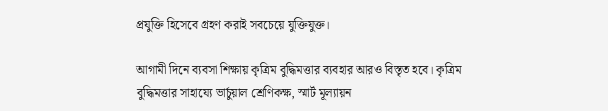প্রযুক্তি হিসেবে গ্রহণ করাই সবচেয়ে যুক্তিযুক্ত।

আগামী দিনে ব্যবসা শিক্ষায় কৃত্রিম বুদ্ধিমত্তার ব্যবহার আরও বিস্তৃত হবে। কৃত্রিম বুদ্ধিমত্তার সাহায্যে ভার্চুয়াল শ্রেণিকক্ষ, স্মার্ট মূল্যায়ন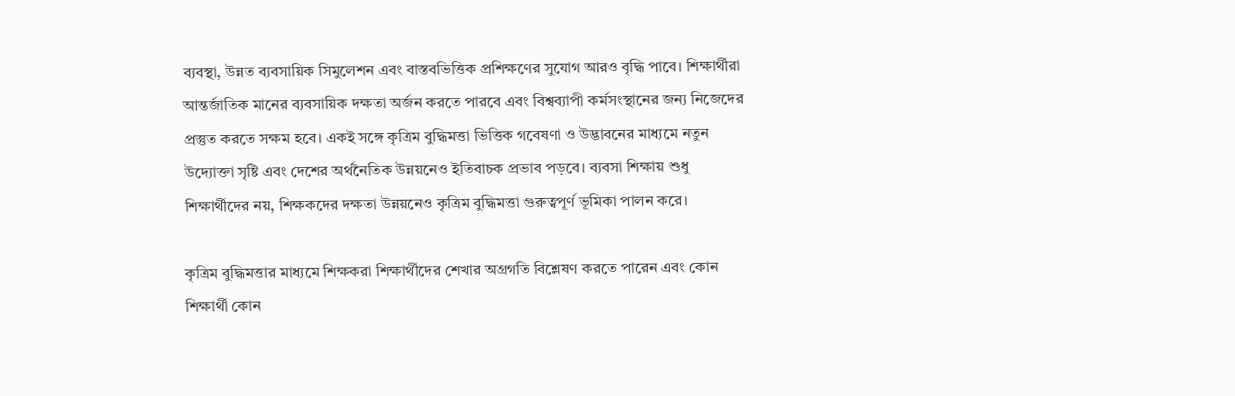ব্যবস্থা, উন্নত ব্যবসায়িক সিমুলেশন এবং বাস্তবভিত্তিক প্রশিক্ষণের সুযোগ আরও বৃদ্ধি পাবে। শিক্ষার্থীরা আন্তর্জাতিক মানের ব্যবসায়িক দক্ষতা অর্জন করতে পারবে এবং বিশ্বব্যাপী কর্মসংস্থানের জন্য নিজেদের প্রস্তুত করতে সক্ষম হবে। একই সঙ্গে কৃত্রিম বুদ্ধিমত্তা ভিত্তিক গবেষণা ও উদ্ভাবনের মাধ্যমে নতুন উদ্যোক্তা সৃষ্টি এবং দেশের অর্থনৈতিক উন্নয়নেও ইতিবাচক প্রভাব পড়বে। ব্যবসা শিক্ষায় শুধু শিক্ষার্থীদের নয়, শিক্ষকদের দক্ষতা উন্নয়নেও কৃত্রিম বুদ্ধিমত্তা গুরুত্বপূর্ণ ভূমিকা পালন করে।

কৃত্রিম বুদ্ধিমত্তার মাধ্যমে শিক্ষকরা শিক্ষার্থীদের শেখার অগ্রগতি বিশ্লেষণ করতে পারেন এবং কোন শিক্ষার্থী কোন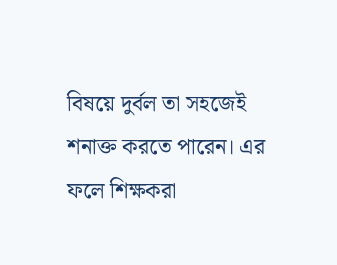বিষয়ে দুর্বল তা সহজেই শনাক্ত করতে পারেন। এর ফলে শিক্ষকরা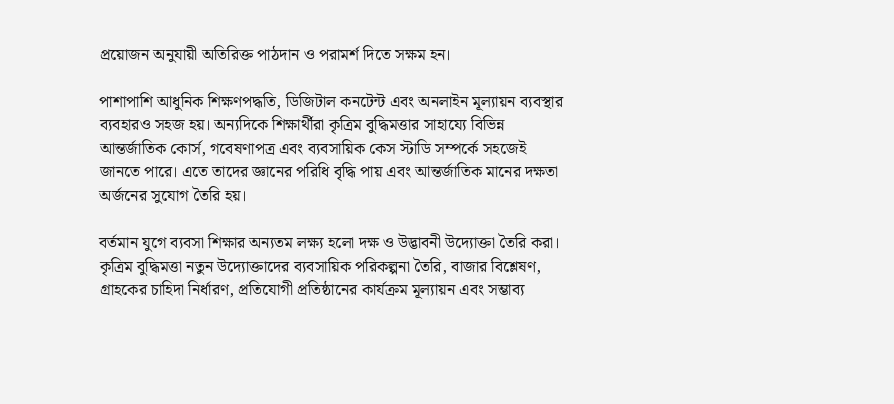প্রয়োজন অনুযায়ী অতিরিক্ত পাঠদান ও পরামর্শ দিতে সক্ষম হন।

পাশাপাশি আধুনিক শিক্ষণপদ্ধতি, ডিজিটাল কনটেন্ট এবং অনলাইন মূল্যায়ন ব্যবস্থার ব্যবহারও সহজ হয়। অন্যদিকে শিক্ষার্থীরা কৃত্রিম বুদ্ধিমত্তার সাহায্যে বিভিন্ন আন্তর্জাতিক কোর্স, গবেষণাপত্র এবং ব্যবসায়িক কেস স্টাডি সম্পর্কে সহজেই জানতে পারে। এতে তাদের জ্ঞানের পরিধি বৃদ্ধি পায় এবং আন্তর্জাতিক মানের দক্ষতা অর্জনের সুযোগ তৈরি হয়।

বর্তমান যুগে ব্যবসা শিক্ষার অন্যতম লক্ষ্য হলো দক্ষ ও উদ্ভাবনী উদ্যোক্তা তৈরি করা। কৃত্রিম বুদ্ধিমত্তা নতুন উদ্যোক্তাদের ব্যবসায়িক পরিকল্পনা তৈরি, বাজার বিশ্লেষণ, গ্রাহকের চাহিদা নির্ধারণ, প্রতিযোগী প্রতিষ্ঠানের কার্যক্রম মূল্যায়ন এবং সম্ভাব্য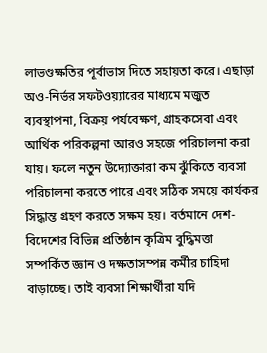লাভণ্ডক্ষতির পূর্বাভাস দিতে সহায়তা করে। এছাড়া অও-নির্ভর সফটওয়্যারের মাধ্যমে মজুত ব্যবস্থাপনা, বিক্রয় পর্যবেক্ষণ, গ্রাহকসেবা এবং আর্থিক পরিকল্পনা আরও সহজে পরিচালনা করা যায়। ফলে নতুন উদ্যোক্তারা কম ঝুঁকিতে ব্যবসা পরিচালনা করতে পারে এবং সঠিক সময়ে কার্যকর সিদ্ধান্ত গ্রহণ করতে সক্ষম হয়। বর্তমানে দেশ-বিদেশের বিভিন্ন প্রতিষ্ঠান কৃত্রিম বুদ্ধিমত্তা সম্পর্কিত জ্ঞান ও দক্ষতাসম্পন্ন কর্মীর চাহিদা বাড়াচ্ছে। তাই ব্যবসা শিক্ষার্থীরা যদি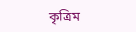কৃত্রিম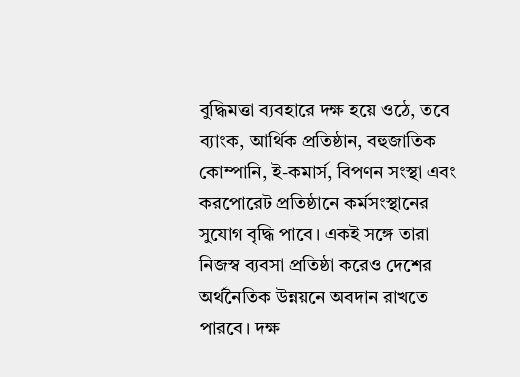বুদ্ধিমত্তা ব্যবহারে দক্ষ হয়ে ওঠে, তবে ব্যাংক, আর্থিক প্রতিষ্ঠান, বহুজাতিক কোম্পানি, ই-কমার্স, বিপণন সংস্থা এবং করপোরেট প্রতিষ্ঠানে কর্মসংস্থানের সুযোগ বৃদ্ধি পাবে। একই সঙ্গে তারা নিজস্ব ব্যবসা প্রতিষ্ঠা করেও দেশের অর্থনৈতিক উন্নয়নে অবদান রাখতে পারবে। দক্ষ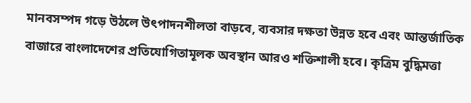মানবসম্পদ গড়ে উঠলে উৎপাদনশীলতা বাড়বে, ব্যবসার দক্ষতা উন্নত হবে এবং আন্তর্জাতিক বাজারে বাংলাদেশের প্রতিযোগিতামূলক অবস্থান আরও শক্তিশালী হবে। কৃত্রিম বুদ্ধিমত্তা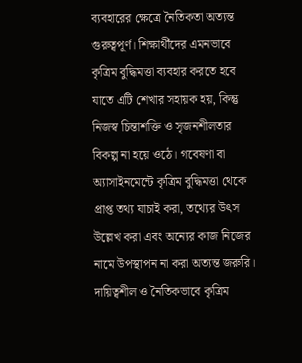ব্যবহারের ক্ষেত্রে নৈতিকতা অত্যন্ত গুরুত্বপূর্ণ। শিক্ষার্থীদের এমনভাবে কৃত্রিম বুদ্ধিমত্তা ব্যবহার করতে হবে যাতে এটি শেখার সহায়ক হয়, কিন্তু নিজস্ব চিন্তাশক্তি ও সৃজনশীলতার বিকল্প না হয়ে ওঠে। গবেষণা বা অ্যাসাইনমেন্টে কৃত্রিম বুদ্ধিমত্তা থেকে প্রাপ্ত তথ্য যাচাই করা, তথ্যের উৎস উল্লেখ করা এবং অন্যের কাজ নিজের নামে উপস্থাপন না করা অত্যন্ত জরুরি। দায়িত্বশীল ও নৈতিকভাবে কৃত্রিম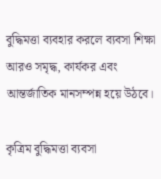বুদ্ধিমত্তা ব্যবহার করলে ব্যবসা শিক্ষা আরও সমৃদ্ধ, কার্যকর এবং আন্তর্জাতিক মানসম্পন্ন হয়ে উঠবে।

কৃত্রিম বুদ্ধিমত্তা ব্যবসা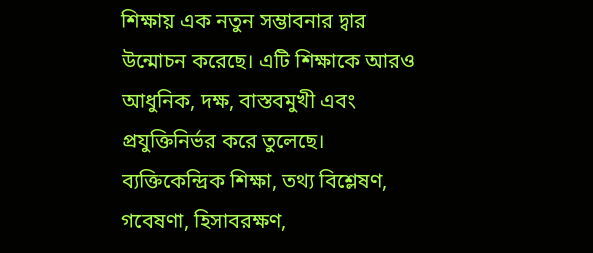শিক্ষায় এক নতুন সম্ভাবনার দ্বার উন্মোচন করেছে। এটি শিক্ষাকে আরও আধুনিক, দক্ষ, বাস্তবমুখী এবং প্রযুক্তিনির্ভর করে তুলেছে। ব্যক্তিকেন্দ্রিক শিক্ষা, তথ্য বিশ্লেষণ, গবেষণা, হিসাবরক্ষণ,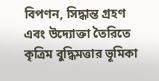বিপণন, সিদ্ধান্ত গ্রহণ এবং উদ্যোক্তা তৈরিতে কৃত্রিম বুদ্ধিমত্তার ভূমিকা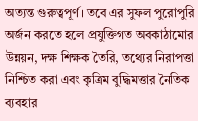অত্যন্ত গুরুত্বপূর্ণ। তবে এর সুফল পুরোপুরি অর্জন করতে হলে প্রযুক্তিগত অবকাঠামোর উন্নয়ন, দক্ষ শিক্ষক তৈরি, তথ্যের নিরাপত্তা নিশ্চিত করা এবং কৃত্রিম বুদ্ধিমত্তার নৈতিক ব্যবহার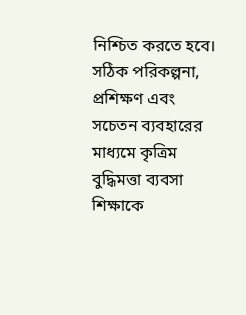নিশ্চিত করতে হবে। সঠিক পরিকল্পনা, প্রশিক্ষণ এবং সচেতন ব্যবহারের মাধ্যমে কৃত্রিম বুদ্ধিমত্তা ব্যবসা শিক্ষাকে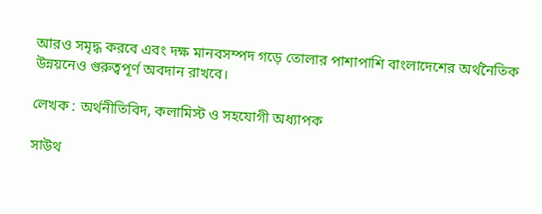আরও সমৃদ্ধ করবে এবং দক্ষ মানবসম্পদ গড়ে তোলার পাশাপাশি বাংলাদেশের অর্থনৈতিক উন্নয়নেও গুরুত্বপূর্ণ অবদান রাখবে।

লেখক : অর্থনীতিবিদ, কলামিস্ট ও সহযোগী অধ্যাপক

সাউথ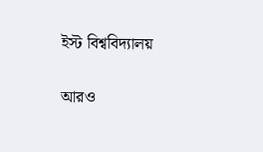ইস্ট বিশ্ববিদ্যালয়

আরও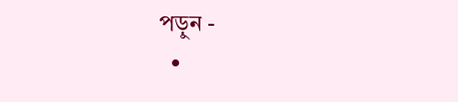পড়ুন -
  •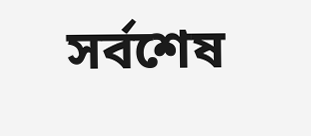সর্বশেষ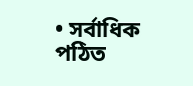• সর্বাধিক পঠিত